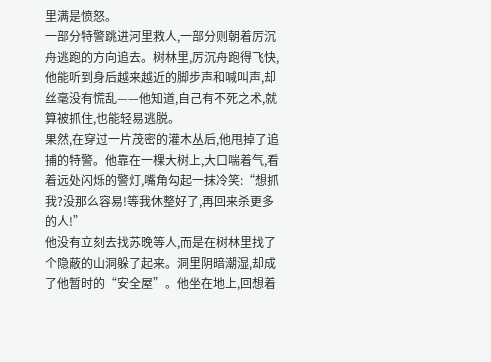里满是愤怒。
一部分特警跳进河里救人,一部分则朝着厉沉舟逃跑的方向追去。树林里,厉沉舟跑得飞快,他能听到身后越来越近的脚步声和喊叫声,却丝毫没有慌乱——他知道,自己有不死之术,就算被抓住,也能轻易逃脱。
果然,在穿过一片茂密的灌木丛后,他甩掉了追捕的特警。他靠在一棵大树上,大口喘着气,看着远处闪烁的警灯,嘴角勾起一抹冷笑:“想抓我?没那么容易!等我休整好了,再回来杀更多的人!”
他没有立刻去找苏晚等人,而是在树林里找了个隐蔽的山洞躲了起来。洞里阴暗潮湿,却成了他暂时的“安全屋”。他坐在地上,回想着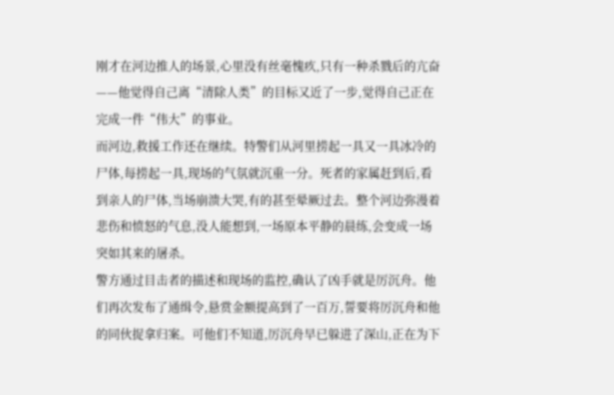刚才在河边推人的场景,心里没有丝毫愧疚,只有一种杀戮后的亢奋——他觉得自己离“清除人类”的目标又近了一步,觉得自己正在完成一件“伟大”的事业。
而河边,救援工作还在继续。特警们从河里捞起一具又一具冰冷的尸体,每捞起一具,现场的气氛就沉重一分。死者的家属赶到后,看到亲人的尸体,当场崩溃大哭,有的甚至晕厥过去。整个河边弥漫着悲伤和愤怒的气息,没人能想到,一场原本平静的晨练,会变成一场突如其来的屠杀。
警方通过目击者的描述和现场的监控,确认了凶手就是厉沉舟。他们再次发布了通缉令,悬赏金额提高到了一百万,誓要将厉沉舟和他的同伙捉拿归案。可他们不知道,厉沉舟早已躲进了深山,正在为下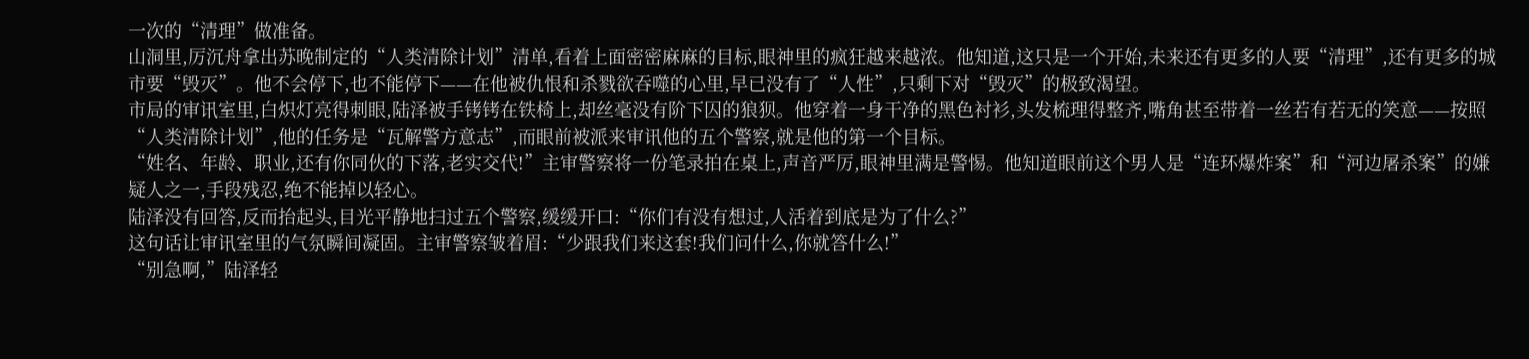一次的“清理”做准备。
山洞里,厉沉舟拿出苏晚制定的“人类清除计划”清单,看着上面密密麻麻的目标,眼神里的疯狂越来越浓。他知道,这只是一个开始,未来还有更多的人要“清理”,还有更多的城市要“毁灭”。他不会停下,也不能停下——在他被仇恨和杀戮欲吞噬的心里,早已没有了“人性”,只剩下对“毁灭”的极致渴望。
市局的审讯室里,白炽灯亮得刺眼,陆泽被手铐铐在铁椅上,却丝毫没有阶下囚的狼狈。他穿着一身干净的黑色衬衫,头发梳理得整齐,嘴角甚至带着一丝若有若无的笑意——按照“人类清除计划”,他的任务是“瓦解警方意志”,而眼前被派来审讯他的五个警察,就是他的第一个目标。
“姓名、年龄、职业,还有你同伙的下落,老实交代!”主审警察将一份笔录拍在桌上,声音严厉,眼神里满是警惕。他知道眼前这个男人是“连环爆炸案”和“河边屠杀案”的嫌疑人之一,手段残忍,绝不能掉以轻心。
陆泽没有回答,反而抬起头,目光平静地扫过五个警察,缓缓开口:“你们有没有想过,人活着到底是为了什么?”
这句话让审讯室里的气氛瞬间凝固。主审警察皱着眉:“少跟我们来这套!我们问什么,你就答什么!”
“别急啊,”陆泽轻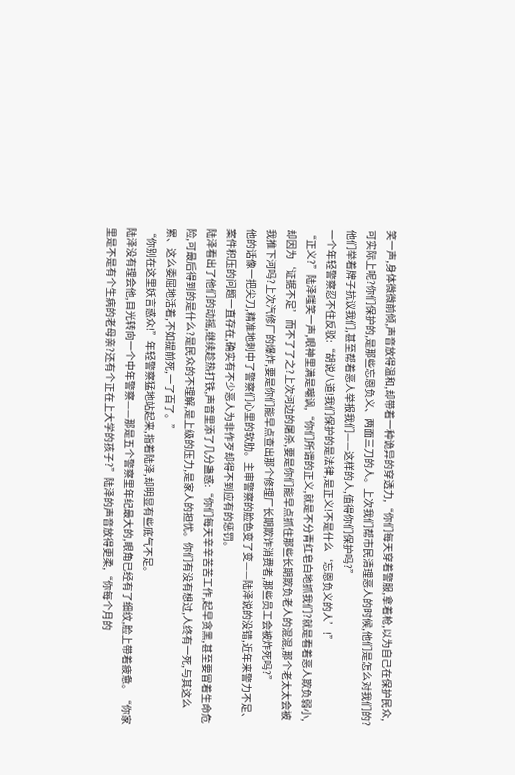笑一声,身体微微前倾,声音放得温和,却带着一种诡异的穿透力,“你们每天穿着警服,拿着枪,以为自己在保护民众,可实际上呢?你们保护的,是那些忘恩负义、两面三刀的人。上次我们帮市民清理恶人的时候,他们是怎么对我们的?他们举着牌子抗议我们,甚至帮着恶人举报我们——这样的人,值得你们保护吗?”
一个年轻警察忍不住反驳:“胡说八道!我们保护的是法律,是正义!不是什么‘忘恩负义的人’!”
“正义?”陆泽嗤笑一声,眼神里满是嘲讽,“你们所谓的正义,就是不分青红皂白地抓我们?就是看着恶人欺负弱小,却因为‘证据不足’而不了了之?上次河边的屠杀,要是你们能早点抓住那些长期欺负老人的混混,那个老太太会被我推下河吗?上次汽修厂的爆炸,要是你们能早点查出那个修理厂长期欺诈消费者,那些员工会被炸死吗?”
他的话像一把尖刀,精准地刺中了警察们心里的软肋。主审警察的脸色变了变——陆泽说的没错,近年来警力不足、案件积压的问题一直存在,确实有不少恶人为非作歹却得不到应有的惩罚。
陆泽看出了他们的动摇,继续趁热打铁,声音里添了几分蛊惑:“你们每天辛辛苦苦工作,起早贪黑,甚至要冒着生命危险,可最后得到的是什么?是民众的不理解,是上级的压力,是家人的担忧。你们有没有想过,人终有一死,与其这么累、这么委屈地活着,不如提前死,一了百了。”
“你别在这里妖言惑众!”年轻警察猛地站起来,指着陆泽,却明显有些底气不足。
陆泽没有理会他,目光转向一个中年警察——那是五个警察里年纪最大的,眼角已经有了细纹,脸上带着疲惫。“你家里是不是有个生病的老母亲?还有个正在上大学的孩子?”陆泽的声音放得更柔,“你每个月的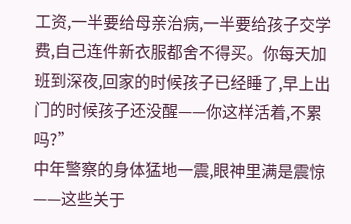工资,一半要给母亲治病,一半要给孩子交学费,自己连件新衣服都舍不得买。你每天加班到深夜,回家的时候孩子已经睡了,早上出门的时候孩子还没醒——你这样活着,不累吗?”
中年警察的身体猛地一震,眼神里满是震惊——这些关于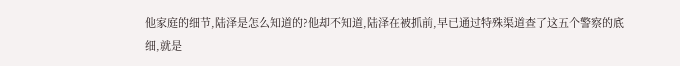他家庭的细节,陆泽是怎么知道的?他却不知道,陆泽在被抓前,早已通过特殊渠道查了这五个警察的底细,就是